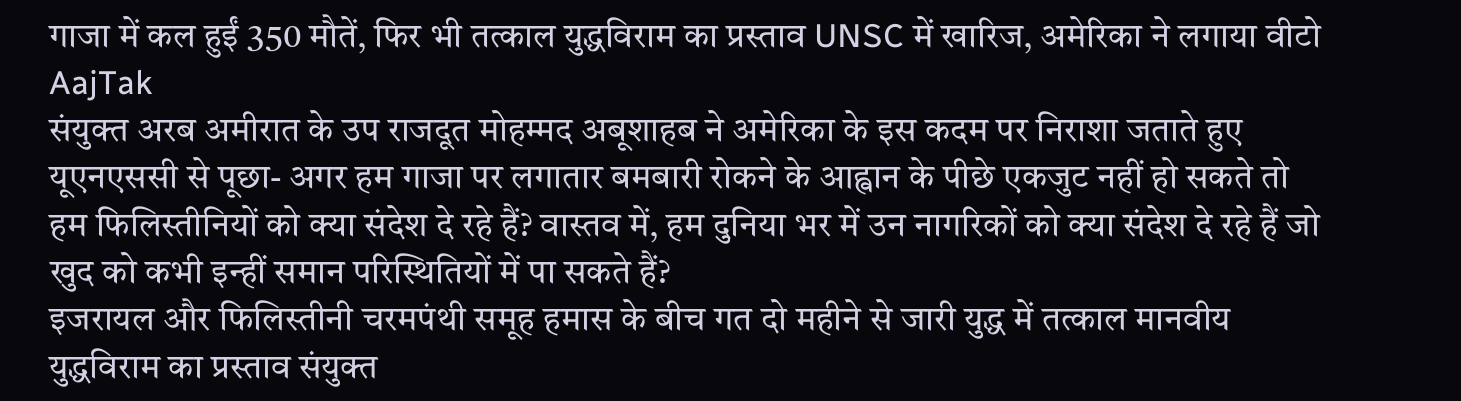गाजा में कल हुईं 350 मौतें, फिर भी तत्काल युद्धविराम का प्रस्ताव UNSC में खारिज, अमेरिका ने लगाया वीटो
AajTak
संयुक्त अरब अमीरात के उप राजदूत मोहम्मद अबूशाहब ने अमेरिका के इस कदम पर निराशा जताते हुए यूएनएससी से पूछा- अगर हम गाजा पर लगातार बमबारी रोकने के आह्वान के पीछे एकजुट नहीं हो सकते तो हम फिलिस्तीनियों को क्या संदेश दे रहे हैं? वास्तव में, हम दुनिया भर में उन नागरिकों को क्या संदेश दे रहे हैं जो खुद को कभी इन्हीं समान परिस्थितियों में पा सकते हैं?
इजरायल और फिलिस्तीनी चरमपंथी समूह हमास के बीच गत दो महीने से जारी युद्ध में तत्काल मानवीय युद्धविराम का प्रस्ताव संयुक्त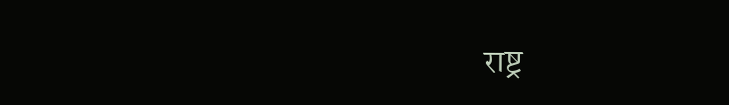राष्ट्र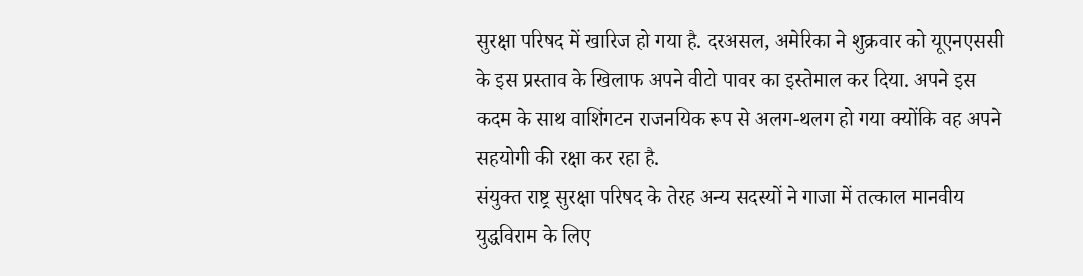सुरक्षा परिषद में खारिज हो गया है. दरअसल, अमेरिका ने शुक्रवार को यूएनएससी के इस प्रस्ताव के खिलाफ अपने वीटो पावर का इस्तेमाल कर दिया. अपने इस कदम के साथ वाशिंगटन राजनयिक रूप से अलग-थलग हो गया क्योंकि वह अपने सहयोगी की रक्षा कर रहा है.
संयुक्त राष्ट्र सुरक्षा परिषद के तेरह अन्य सदस्यों ने गाजा में तत्काल मानवीय युद्धविराम के लिए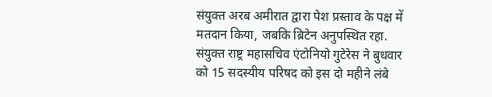संयुक्त अरब अमीरात द्वारा पेश प्रस्ताव के पक्ष में मतदान किया, जबकि ब्रिटेन अनुपस्थित रहा. संयुक्त राष्ट्र महासचिव एंटोनियो गुटेरेस ने बुधवार को 15 सदस्यीय परिषद को इस दो महीने लंबे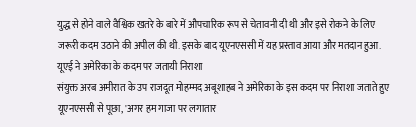युद्ध से होने वाले वैश्विक खतरे के बारे में औपचारिक रूप से चेतावनी दी थी और इसे रोकने के लिए जरूरी कदम उठाने की अपील की थी. इसके बाद यूएनएससी में यह प्रस्ताव आया और मतदान हुआ.
यूएई ने अमेरिका के कदम पर जतायी निराशा
संयुक्त अरब अमीरात के उप राजदूत मोहम्मद अबूशाहब ने अमेरिका के इस कदम पर निराशा जताते हुए यूएनएससी से पूछा, 'अगर हम गाजा पर लगातार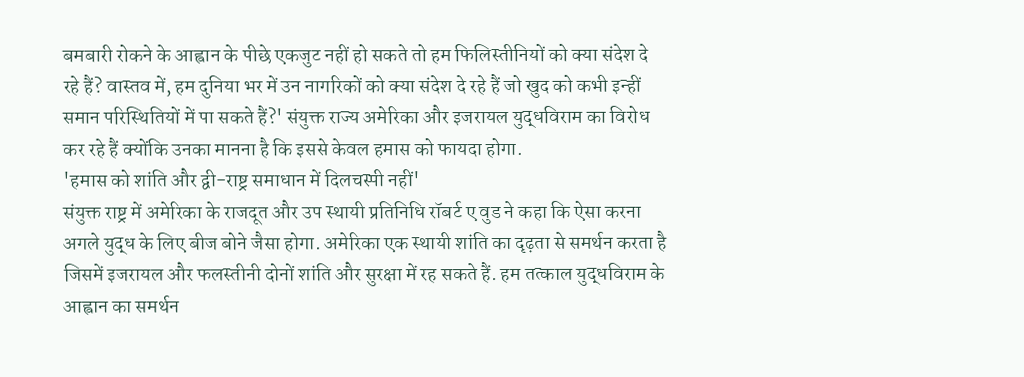बमबारी रोकने के आह्वान के पीछे एकजुट नहीं हो सकते तो हम फिलिस्तीनियों को क्या संदेश दे रहे हैं? वास्तव में, हम दुनिया भर में उन नागरिकों को क्या संदेश दे रहे हैं जो खुद को कभी इन्हीं समान परिस्थितियों में पा सकते हैं?' संयुक्त राज्य अमेरिका और इजरायल युद्धविराम का विरोध कर रहे हैं क्योंकि उनका मानना है कि इससे केवल हमास को फायदा होगा.
'हमास को शांति और द्वी-राष्ट्र समाधान में दिलचस्पी नहीं'
संयुक्त राष्ट्र में अमेरिका के राजदूत और उप स्थायी प्रतिनिधि रॉबर्ट ए वुड ने कहा कि ऐसा करना अगले युद्ध के लिए बीज बोने जैसा होगा. अमेरिका एक स्थायी शांति का दृढ़ता से समर्थन करता है जिसमें इजरायल और फलस्तीनी दोनों शांति और सुरक्षा में रह सकते हैं. हम तत्काल युद्धविराम के आह्वान का समर्थन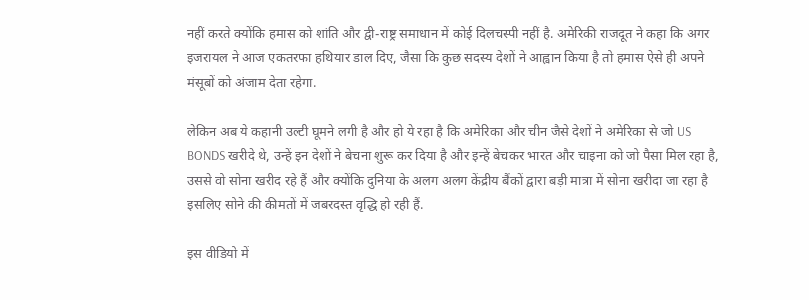नहीं करते क्योंकि हमास को शांति और द्वी-राष्ट्र समाधान में कोई दिलचस्पी नहीं है. अमेरिकी राजदूत ने कहा कि अगर इजरायल ने आज एकतरफा हथियार डाल दिए, जैसा कि कुछ सदस्य देशों ने आह्वान किया है तो हमास ऐसे ही अपने मंसूबों को अंजाम देता रहेगा.

लेकिन अब ये कहानी उल्टी घूमने लगी है और हो ये रहा है कि अमेरिका और चीन जैसे देशों ने अमेरिका से जो US BONDS खरीदे थे, उन्हें इन देशों ने बेचना शुरू कर दिया है और इन्हें बेचकर भारत और चाइना को जो पैसा मिल रहा है, उससे वो सोना खरीद रहे हैं और क्योंकि दुनिया के अलग अलग केंद्रीय बैंकों द्वारा बड़ी मात्रा में सोना खरीदा जा रहा है इसलिए सोने की कीमतों में जबरदस्त वृद्धि हो रही हैं.

इस वीडियो में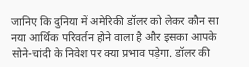जानिए कि दुनिया में अमेरिकी डॉलर को लेकर कौन सा नया आर्थिक परिवर्तन होने वाला है और इसका आपके सोने-चांदी के निवेश पर क्या प्रभाव पड़ेगा. डॉलर की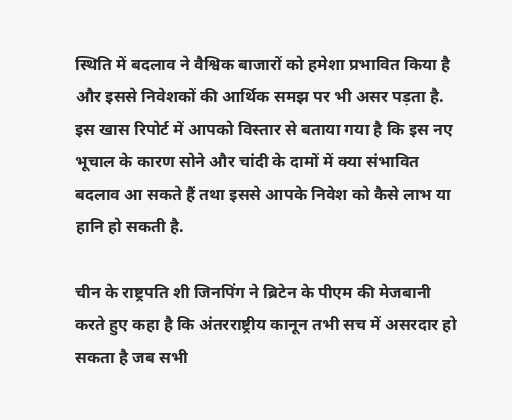स्थिति में बदलाव ने वैश्विक बाजारों को हमेशा प्रभावित किया है और इससे निवेशकों की आर्थिक समझ पर भी असर पड़ता है. इस खास रिपोर्ट में आपको विस्तार से बताया गया है कि इस नए भूचाल के कारण सोने और चांदी के दामों में क्या संभावित बदलाव आ सकते हैं तथा इससे आपके निवेश को कैसे लाभ या हानि हो सकती है.

चीन के राष्ट्रपति शी जिनपिंग ने ब्रिटेन के पीएम की मेजबानी करते हुए कहा है कि अंतरराष्ट्रीय कानून तभी सच में असरदार हो सकता है जब सभी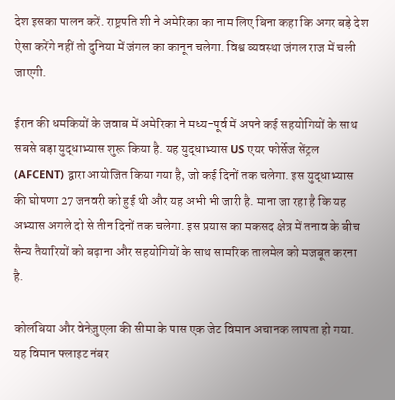देश इसका पालन करें. राष्ट्रपति शी ने अमेरिका का नाम लिए बिना कहा कि अगर बड़े देश ऐसा करेंगे नहीं तो दुनिया में जंगल का कानून चलेगा. विश्व व्यवस्था जंगल राज में चली जाएगी.

ईरान की धमकियों के जवाब में अमेरिका ने मध्य-पूर्व में अपने कई सहयोगियों के साथ सबसे बड़ा युद्धाभ्यास शुरू किया है. यह युद्धाभ्यास US एयर फोर्सेज सेंट्रल (AFCENT) द्वारा आयोजित किया गया है, जो कई दिनों तक चलेगा. इस युद्धाभ्यास की घोषणा 27 जनवरी को हुई थी और यह अभी भी जारी है. माना जा रहा है कि यह अभ्यास अगले दो से तीन दिनों तक चलेगा. इस प्रयास का मकसद क्षेत्र में तनाव के बीच सैन्य तैयारियों को बढ़ाना और सहयोगियों के साथ सामरिक तालमेल को मजबूत करना है.

कोलंबिया और वेनेज़ुएला की सीमा के पास एक जेट विमान अचानक लापता हो गया. यह विमान फ्लाइट नंबर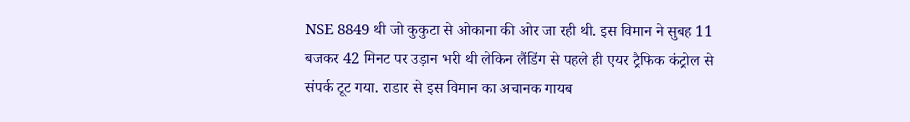NSE 8849 थी जो कुकुटा से ओकाना की ओर जा रही थी. इस विमान ने सुबह 11 बजकर 42 मिनट पर उड़ान भरी थी लेकिन लैंडिंग से पहले ही एयर ट्रैफिक कंट्रोल से संपर्क टूट गया. राडार से इस विमान का अचानक गायब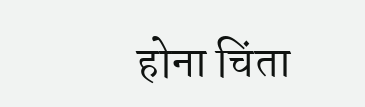होना चिंता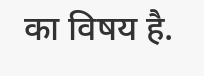का विषय है.